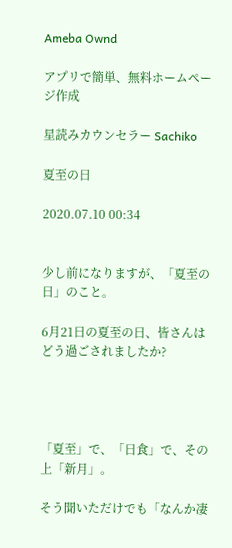Ameba Ownd

アプリで簡単、無料ホームページ作成

星読みカウンセラー Sachiko

夏至の日

2020.07.10 00:34


少し前になりますが、「夏至の日」のこと。

6月21日の夏至の日、皆さんはどう過ごされましたか?




「夏至」で、「日食」で、その上「新月」。

そう聞いただけでも「なんか凄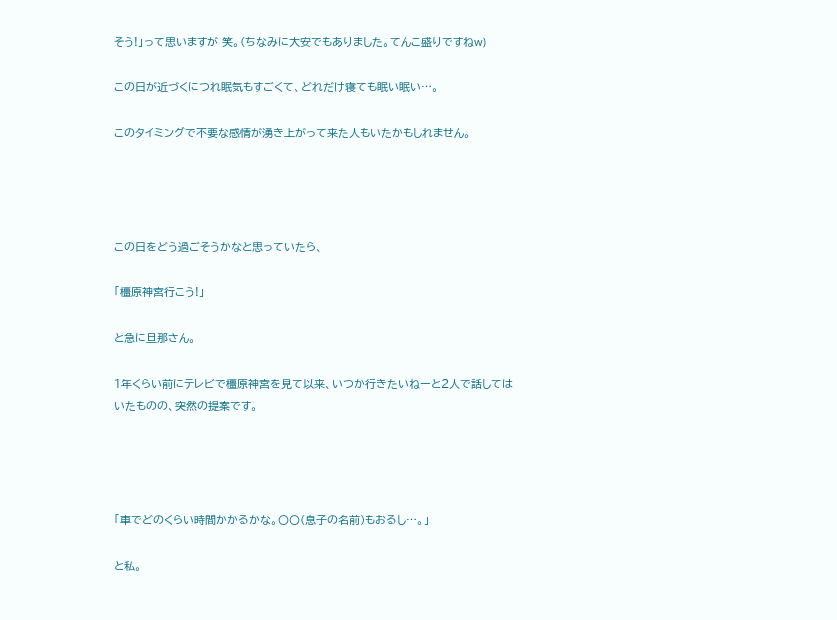そう!」って思いますが 笑。(ちなみに大安でもありました。てんこ盛りですねw)

この日が近づくにつれ眠気もすごくて、どれだけ寝ても眠い眠い…。

このタイミングで不要な感情が湧き上がって来た人もいたかもしれません。




この日をどう過ごそうかなと思っていたら、

「橿原神宮行こう!」

と急に旦那さん。

1年くらい前にテレビで橿原神宮を見て以来、いつか行きたいねーと2人で話してはいたものの、突然の提案です。




「車でどのくらい時間かかるかな。〇〇(息子の名前)もおるし…。」

と私。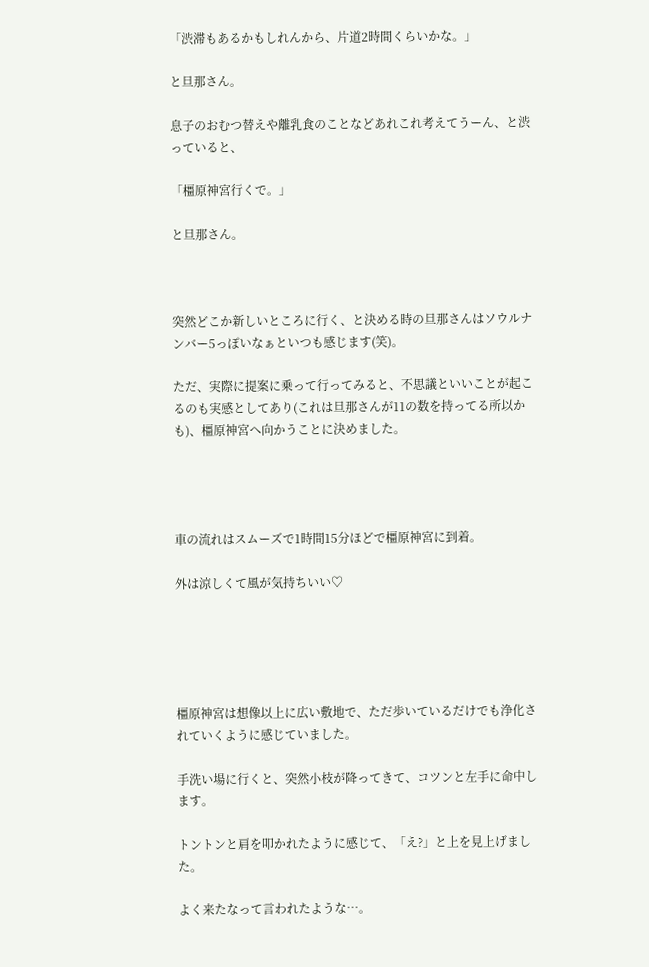「渋滞もあるかもしれんから、片道2時間くらいかな。」

と旦那さん。

息子のおむつ替えや離乳食のことなどあれこれ考えてうーん、と渋っていると、

「橿原神宮行くで。」

と旦那さん。



突然どこか新しいところに行く、と決める時の旦那さんはソウルナンバー5っぽいなぁといつも感じます(笑)。

ただ、実際に提案に乗って行ってみると、不思議といいことが起こるのも実感としてあり(これは旦那さんが11の数を持ってる所以かも)、橿原神宮へ向かうことに決めました。




車の流れはスムーズで1時間15分ほどで橿原神宮に到着。

外は涼しくて風が気持ちいい♡





橿原神宮は想像以上に広い敷地で、ただ歩いているだけでも浄化されていくように感じていました。

手洗い場に行くと、突然小枝が降ってきて、コツンと左手に命中します。

トントンと肩を叩かれたように感じて、「え?」と上を見上げました。

よく来たなって言われたような…。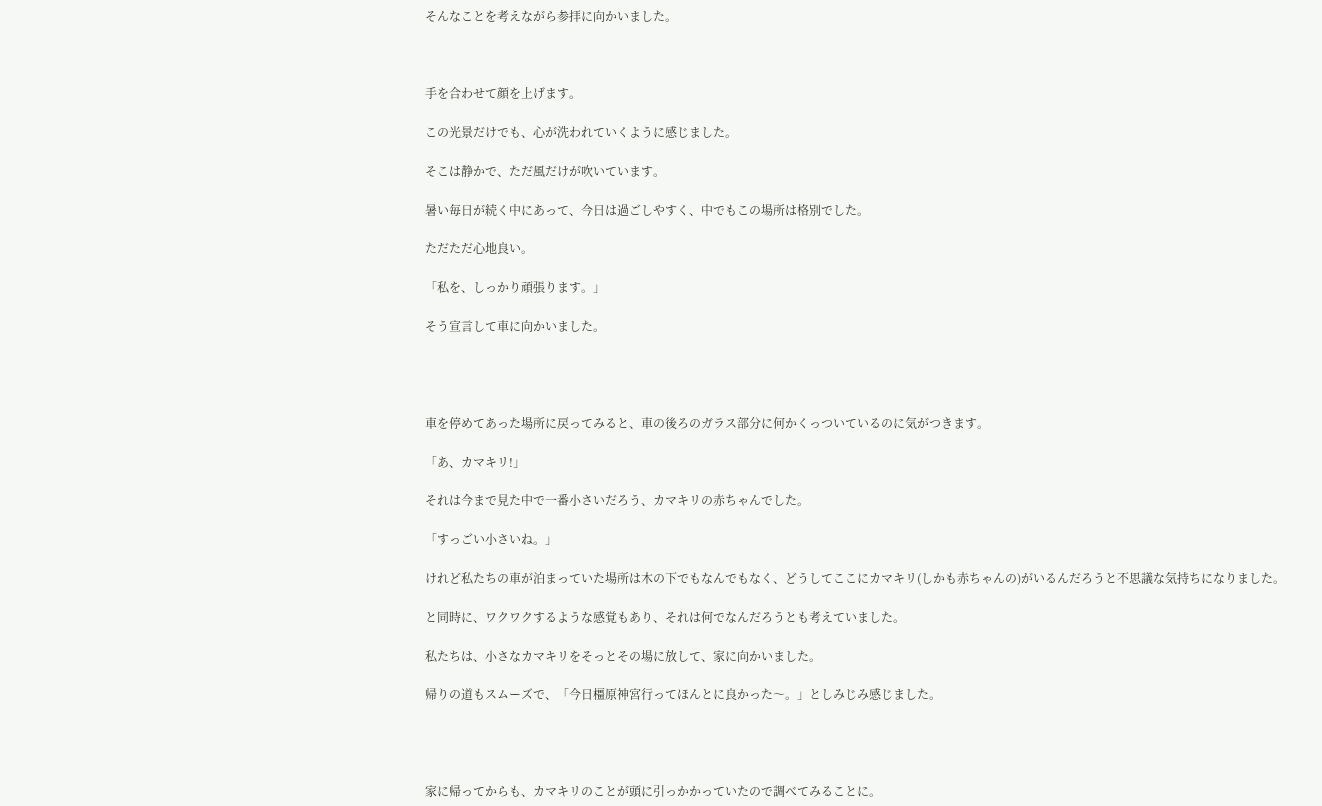そんなことを考えながら参拝に向かいました。



手を合わせて顔を上げます。

この光景だけでも、心が洗われていくように感じました。

そこは静かで、ただ風だけが吹いています。

暑い毎日が続く中にあって、今日は過ごしやすく、中でもこの場所は格別でした。

ただただ心地良い。

「私を、しっかり頑張ります。」

そう宣言して車に向かいました。




車を停めてあった場所に戻ってみると、車の後ろのガラス部分に何かくっついているのに気がつきます。

「あ、カマキリ!」

それは今まで見た中で一番小さいだろう、カマキリの赤ちゃんでした。

「すっごい小さいね。」

けれど私たちの車が泊まっていた場所は木の下でもなんでもなく、どうしてここにカマキリ(しかも赤ちゃんの)がいるんだろうと不思議な気持ちになりました。

と同時に、ワクワクするような感覚もあり、それは何でなんだろうとも考えていました。

私たちは、小さなカマキリをそっとその場に放して、家に向かいました。

帰りの道もスムーズで、「今日橿原神宮行ってほんとに良かった〜。」としみじみ感じました。




家に帰ってからも、カマキリのことが頭に引っかかっていたので調べてみることに。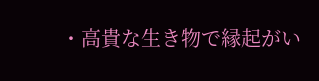・高貴な生き物で縁起がい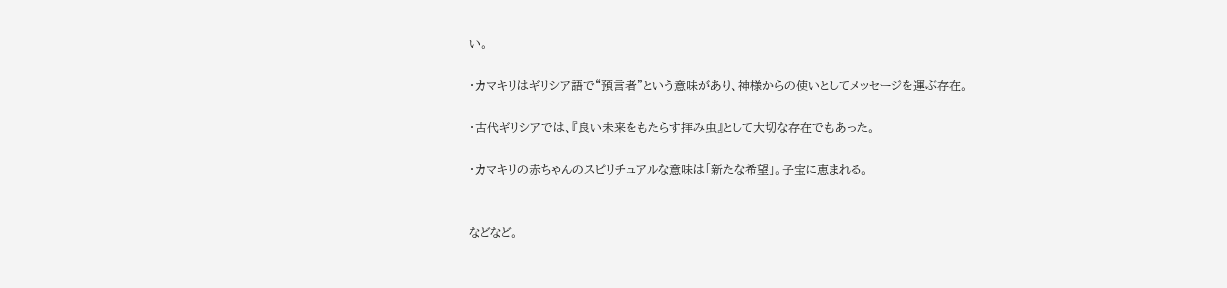い。

・カマキリはギリシア語で“預言者”という意味があり、神様からの使いとしてメッセージを運ぶ存在。

・古代ギリシアでは、『良い未来をもたらす拝み虫』として大切な存在でもあった。

・カマキリの赤ちゃんのスピリチュアルな意味は「新たな希望」。子宝に恵まれる。


などなど。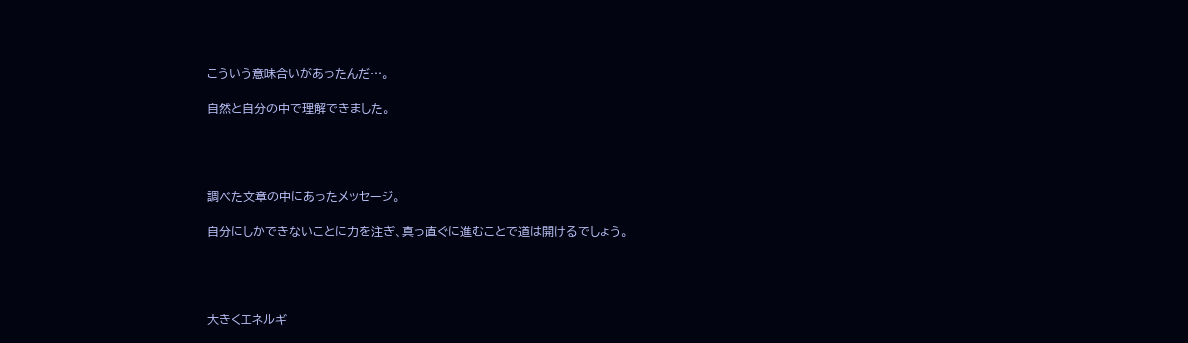こういう意味合いがあったんだ…。

自然と自分の中で理解できました。




調べた文章の中にあったメッセージ。

自分にしかできないことに力を注ぎ、真っ直ぐに進むことで道は開けるでしょう。




大きくエネルギ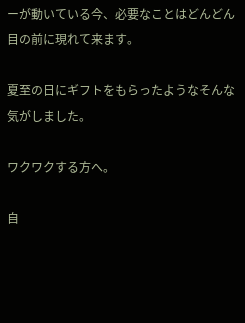ーが動いている今、必要なことはどんどん目の前に現れて来ます。

夏至の日にギフトをもらったようなそんな気がしました。

ワクワクする方へ。

自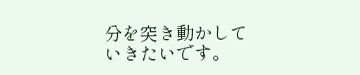分を突き動かしていきたいです。